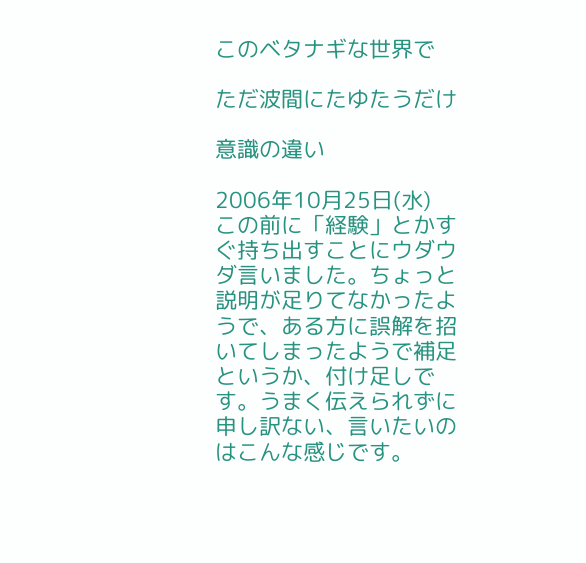このベタナギな世界で

ただ波間にたゆたうだけ

意識の違い

2006年10月25日(水)
この前に「経験」とかすぐ持ち出すことにウダウダ言いました。ちょっと説明が足りてなかったようで、ある方に誤解を招いてしまったようで補足というか、付け足しです。うまく伝えられずに申し訳ない、言いたいのはこんな感じです。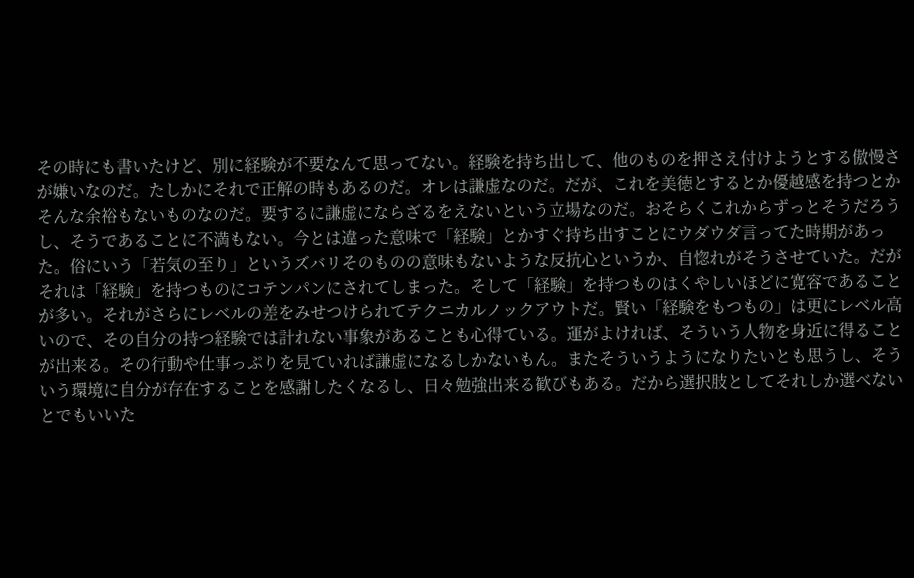その時にも書いたけど、別に経験が不要なんて思ってない。経験を持ち出して、他のものを押さえ付けようとする傲慢さが嫌いなのだ。たしかにそれで正解の時もあるのだ。オレは謙虚なのだ。だが、これを美徳とするとか優越感を持つとかそんな余裕もないものなのだ。要するに謙虚にならざるをえないという立場なのだ。おそらくこれからずっとそうだろうし、そうであることに不満もない。今とは違った意味で「経験」とかすぐ持ち出すことにウダウダ言ってた時期があった。俗にいう「若気の至り」というズバリそのものの意味もないような反抗心というか、自惚れがそうさせていた。だがそれは「経験」を持つものにコテンパンにされてしまった。そして「経験」を持つものはくやしいほどに寛容であることが多い。それがさらにレベルの差をみせつけられてテクニカルノックアウトだ。賢い「経験をもつもの」は更にレベル高いので、その自分の持つ経験では計れない事象があることも心得ている。運がよければ、そういう人物を身近に得ることが出来る。その行動や仕事っぷりを見ていれば謙虚になるしかないもん。またそういうようになりたいとも思うし、そういう環境に自分が存在することを感謝したくなるし、日々勉強出来る歓びもある。だから選択肢としてそれしか選べないとでもいいた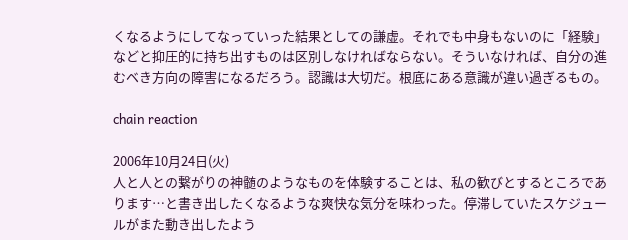くなるようにしてなっていった結果としての謙虚。それでも中身もないのに「経験」などと抑圧的に持ち出すものは区別しなければならない。そういなければ、自分の進むベき方向の障害になるだろう。認識は大切だ。根底にある意識が違い過ぎるもの。

chain reaction

2006年10月24日(火)
人と人との繋がりの神髄のようなものを体験することは、私の歓びとするところであります…と書き出したくなるような爽快な気分を味わった。停滞していたスケジュールがまた動き出したよう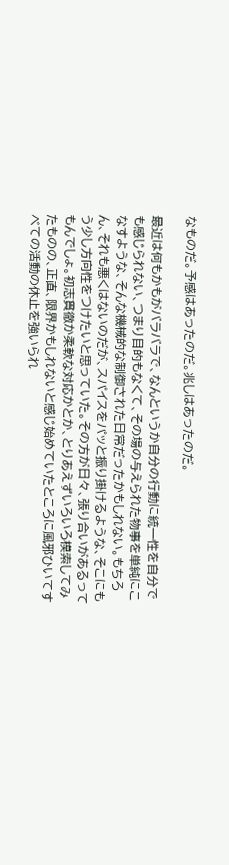なものだ。予感はあったのだ。兆しはあったのだ。

最近は何もかもがバラバラで、なんというか自分の行動に統一性を自分でも感じられない、つまり目的もなくて、その場の与えられた物事を単純にこなすような、そんな機械的な制御された日常だったかもしれない。もちろん、それも悪くはないのだが、スパイスをパッと振り掛けるような、そこにもう少し方向性をつけたいと思っていた。その方が日々、張り合いがあるってもんでしょ。初志貫徹か柔軟な対応かとか、とりあえずいろいろ模索してみたものの、正直、限界かもしれないと感じ始めていたところに風邪ひいてすべての活動の休止を強いられ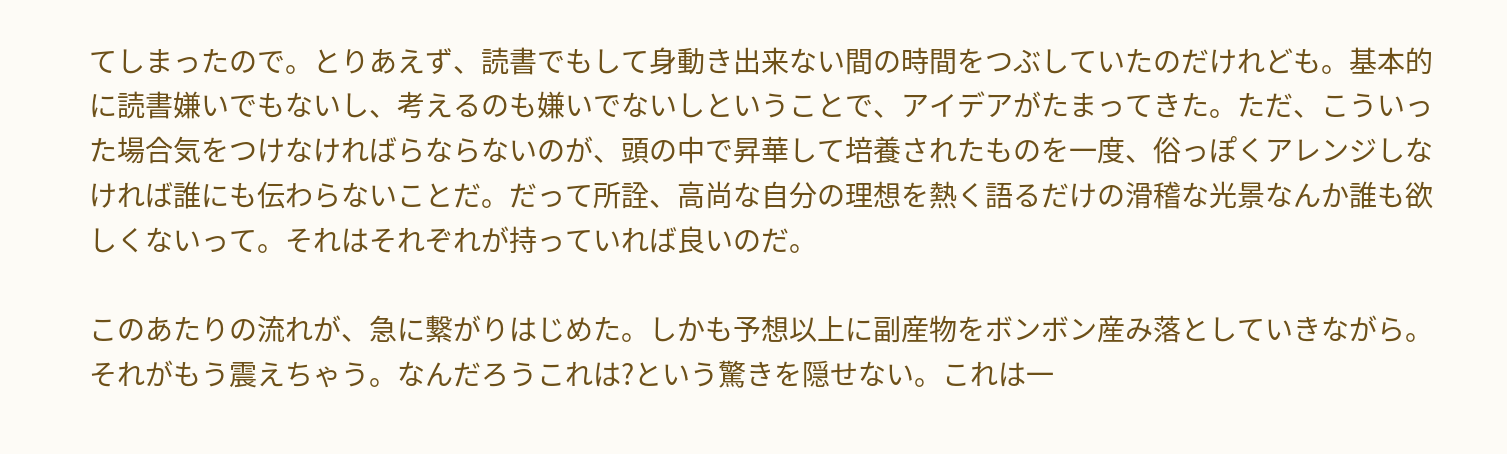てしまったので。とりあえず、読書でもして身動き出来ない間の時間をつぶしていたのだけれども。基本的に読書嫌いでもないし、考えるのも嫌いでないしということで、アイデアがたまってきた。ただ、こういった場合気をつけなければらならないのが、頭の中で昇華して培養されたものを一度、俗っぽくアレンジしなければ誰にも伝わらないことだ。だって所詮、高尚な自分の理想を熱く語るだけの滑稽な光景なんか誰も欲しくないって。それはそれぞれが持っていれば良いのだ。

このあたりの流れが、急に繋がりはじめた。しかも予想以上に副産物をボンボン産み落としていきながら。それがもう震えちゃう。なんだろうこれは?という驚きを隠せない。これは一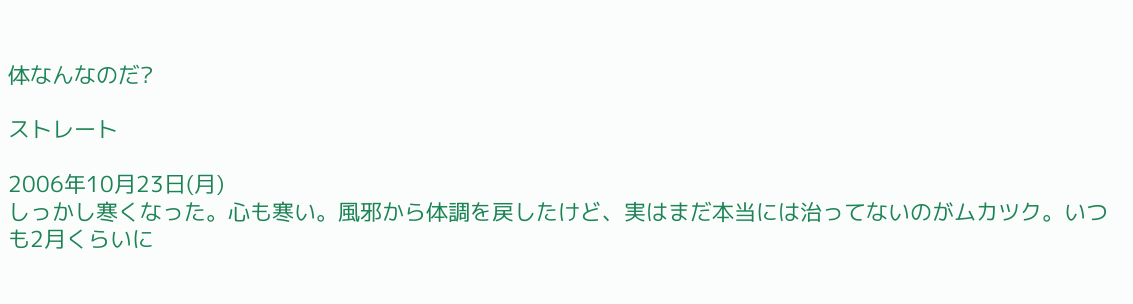体なんなのだ?

ストレート

2006年10月23日(月)
しっかし寒くなった。心も寒い。風邪から体調を戻したけど、実はまだ本当には治ってないのがムカツク。いつも2月くらいに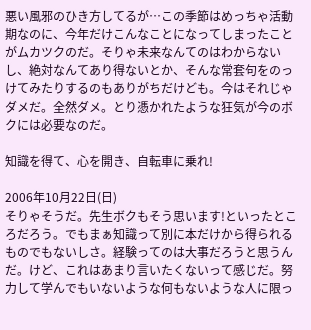悪い風邪のひき方してるが…この季節はめっちゃ活動期なのに、今年だけこんなことになってしまったことがムカツクのだ。そりゃ未来なんてのはわからないし、絶対なんてあり得ないとか、そんな常套句をのっけてみたりするのもありがちだけども。今はそれじゃダメだ。全然ダメ。とり憑かれたような狂気が今のボクには必要なのだ。

知識を得て、心を開き、自転車に乗れ!

2006年10月22日(日)
そりゃそうだ。先生ボクもそう思います!といったところだろう。でもまぁ知識って別に本だけから得られるものでもないしさ。経験ってのは大事だろうと思うんだ。けど、これはあまり言いたくないって感じだ。努力して学んでもいないような何もないような人に限っ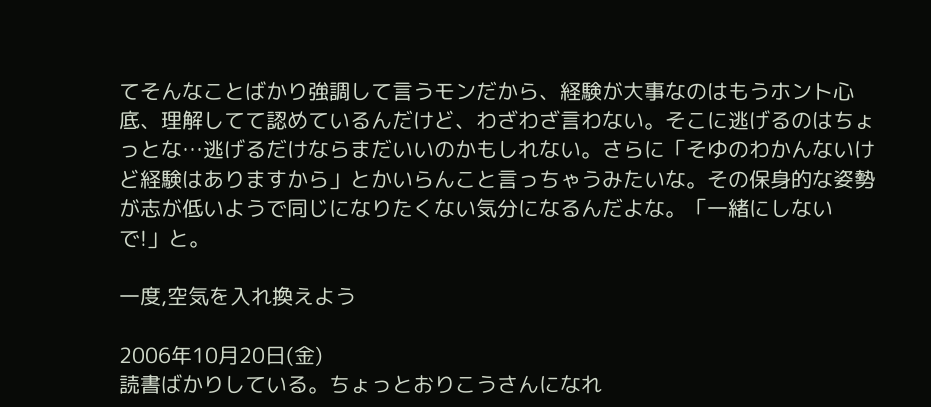てそんなことばかり強調して言うモンだから、経験が大事なのはもうホント心底、理解してて認めているんだけど、わざわざ言わない。そこに逃げるのはちょっとな…逃げるだけならまだいいのかもしれない。さらに「そゆのわかんないけど経験はありますから」とかいらんこと言っちゃうみたいな。その保身的な姿勢が志が低いようで同じになりたくない気分になるんだよな。「一緒にしないで!」と。

一度,空気を入れ換えよう

2006年10月20日(金)
読書ばかりしている。ちょっとおりこうさんになれ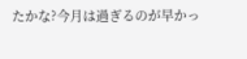たかな?今月は過ぎるのが早かっ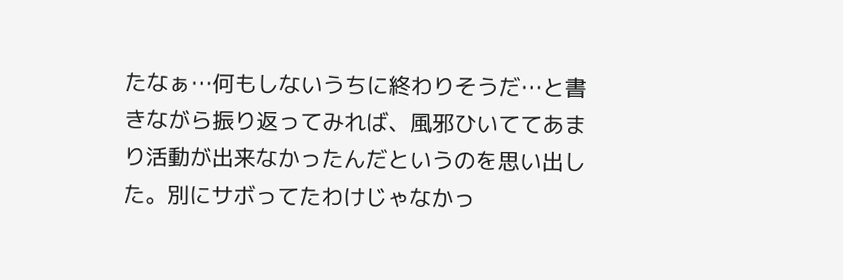たなぁ…何もしないうちに終わりそうだ…と書きながら振り返ってみれば、風邪ひいててあまり活動が出来なかったんだというのを思い出した。別にサボってたわけじゃなかっ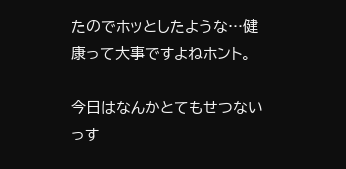たのでホッとしたような…健康って大事ですよねホント。

今日はなんかとてもせつないっす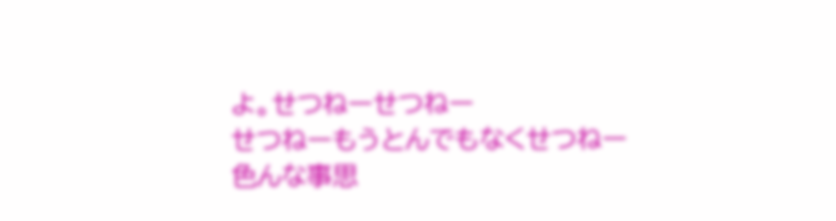よ。せつねーせつねー
せつねーもうとんでもなくせつねー
色んな事思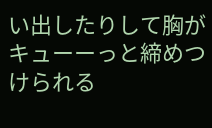い出したりして胸がキューーっと締めつけられる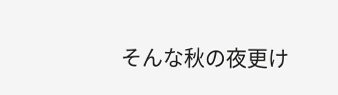そんな秋の夜更け